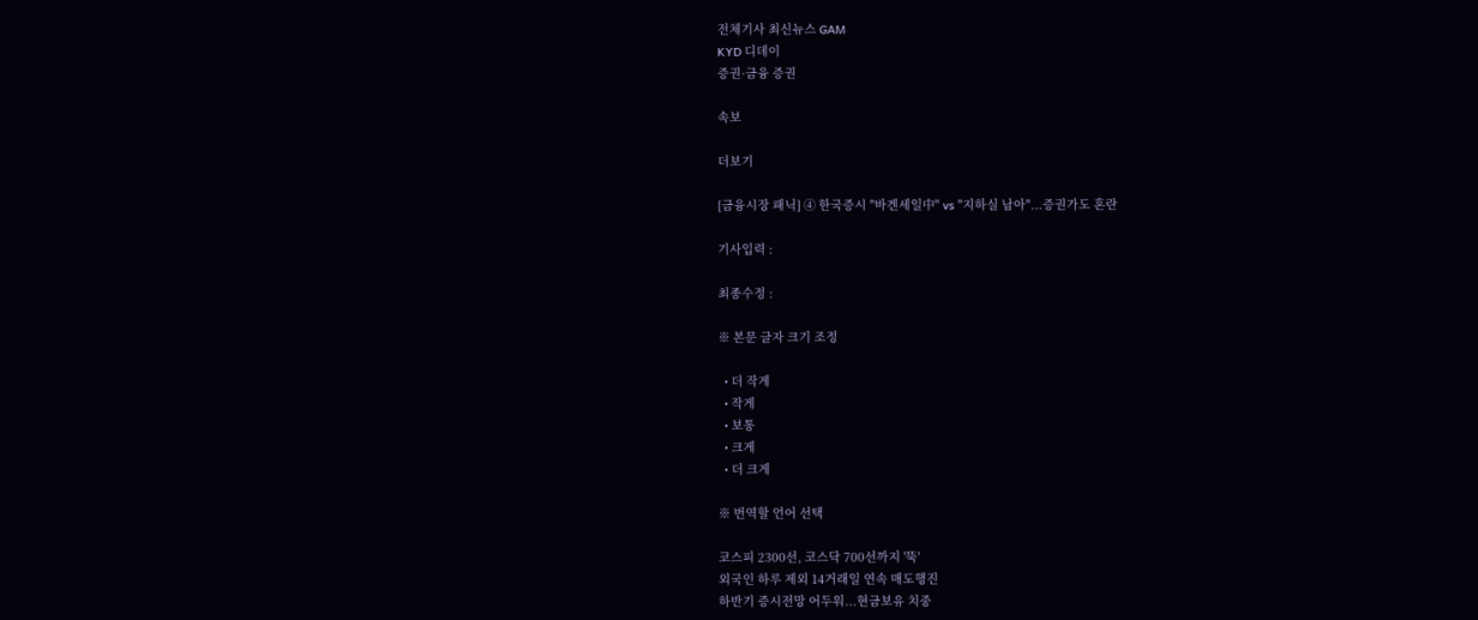전체기사 최신뉴스 GAM
KYD 디데이
증권·금융 증권

속보

더보기

[금융시장 패닉] ④ 한국증시 "바겐세일中" vs "지하실 남아"...증권가도 혼란

기사입력 :

최종수정 :

※ 본문 글자 크기 조정

  • 더 작게
  • 작게
  • 보통
  • 크게
  • 더 크게

※ 번역할 언어 선택

코스피 2300선, 코스닥 700선까지 '뚝'
외국인 하루 제외 14거래일 연속 매도행진
하반기 증시전망 어두워...현금보유 치중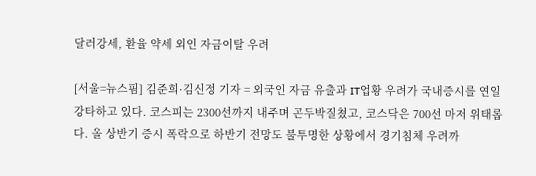달러강세, 환율 약세 외인 자금이탈 우려

[서울=뉴스핌] 김준희·김신정 기자 = 외국인 자금 유출과 IT업황 우려가 국내증시를 연일 강타하고 있다. 코스피는 2300선까지 내주며 곤두박질쳤고, 코스닥은 700선 마저 위태롭다. 올 상반기 증시 폭락으로 하반기 전망도 불투명한 상황에서 경기침체 우려까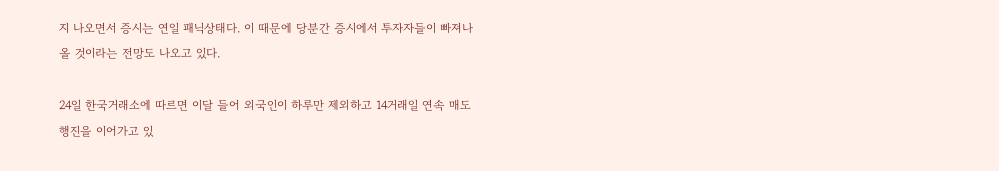지 나오면서 증시는 연일 패닉상태다. 이 때문에 당분간 증시에서 투자자들이 빠져나올 것이라는 전망도 나오고 있다.

24일 한국거래소에 따르면 이달 들어 외국인이 하루만 제외하고 14거래일 연속 매도행진을 이어가고 있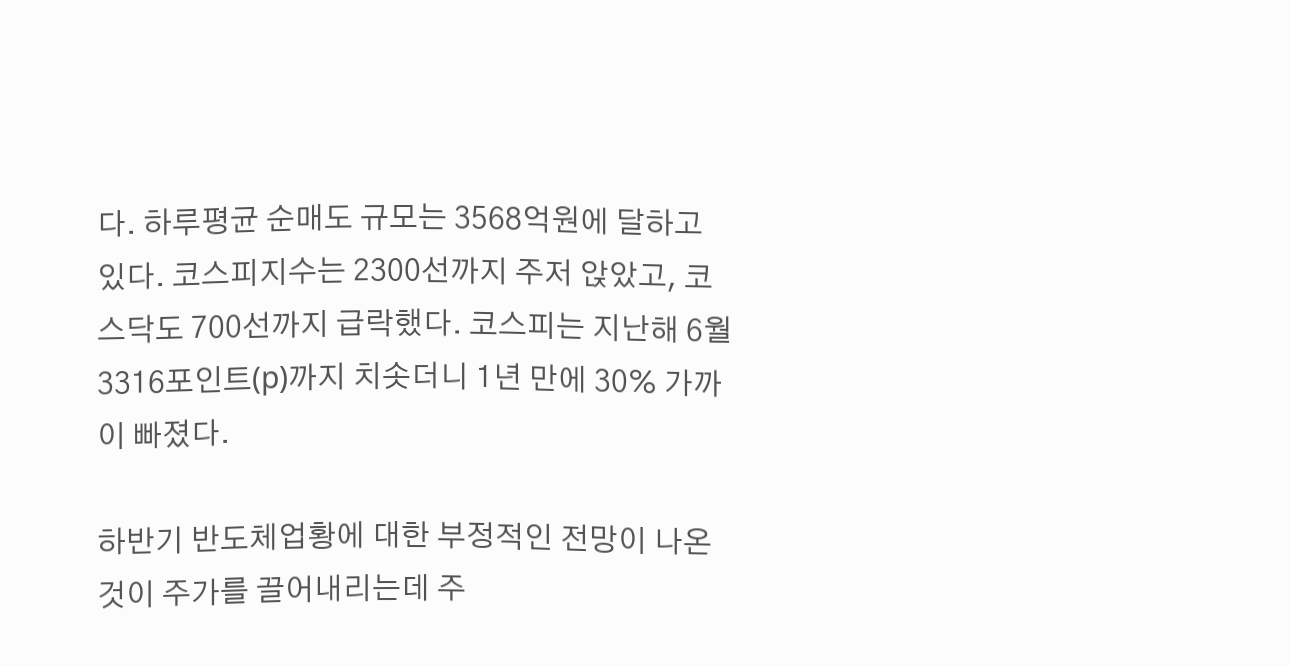다. 하루평균 순매도 규모는 3568억원에 달하고 있다. 코스피지수는 2300선까지 주저 앉았고, 코스닥도 700선까지 급락했다. 코스피는 지난해 6월 3316포인트(p)까지 치솟더니 1년 만에 30% 가까이 빠졌다.

하반기 반도체업황에 대한 부정적인 전망이 나온 것이 주가를 끌어내리는데 주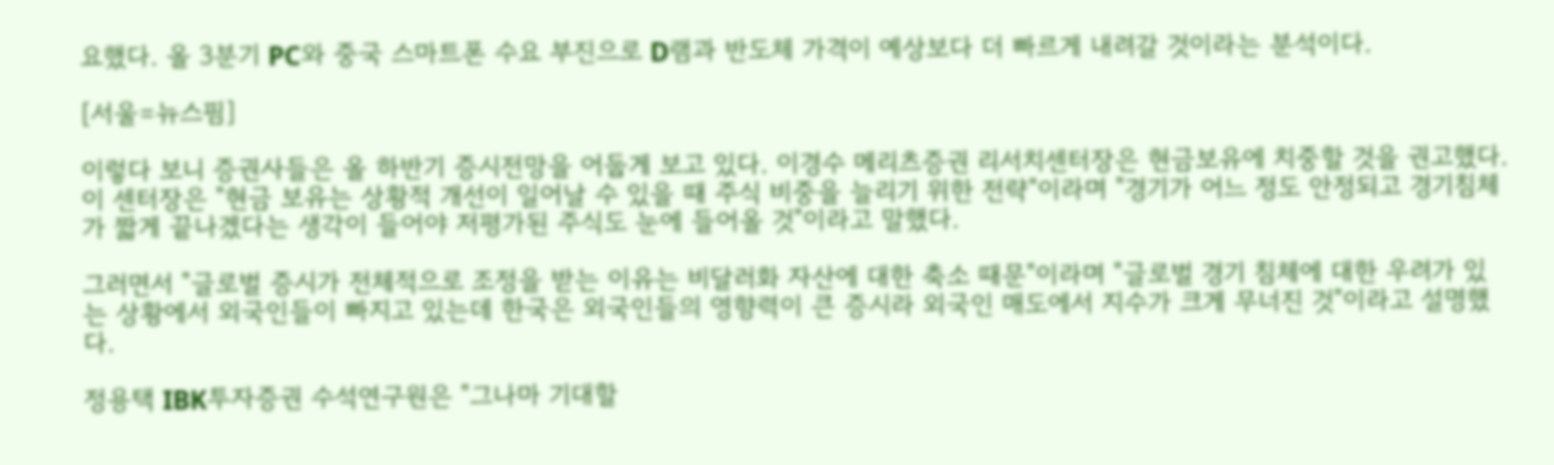요했다. 올 3분기 PC와 중국 스마트폰 수요 부진으로 D램과 반도체 가격이 예상보다 더 빠르게 내려갈 것이라는 분석이다.

[서울=뉴스핌]

이렇다 보니 증권사들은 올 하반기 증시전망을 어둡게 보고 있다. 이경수 메리츠증권 리서치센터장은 현금보유에 치중할 것을 권고했다. 이 센터장은 "현금 보유는 상황적 개선이 일어날 수 있을 때 주식 비중을 늘리기 위한 전략"이라며 "경기가 어느 정도 안정되고 경기침체가 짧게 끝나겠다는 생각이 들어야 저평가된 주식도 눈에 들어올 것"이라고 말했다.

그러면서 "글로벌 증시가 전체적으로 조정을 받는 이유는 비달러화 자산에 대한 축소 때문"이라며 "글로벌 경기 침체에 대한 우려가 있는 상황에서 외국인들이 빠지고 있는데 한국은 외국인들의 영향력이 큰 증시라 외국인 매도에서 지수가 크게 무너진 것"이라고 설명했다.

정용택 IBK투자증권 수석연구원은 "그나마 기대할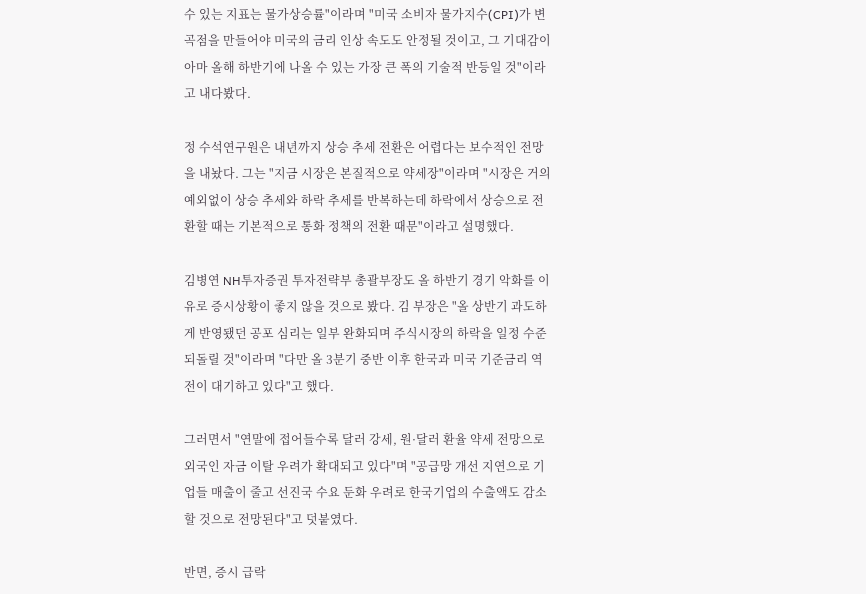수 있는 지표는 물가상승률"이라며 "미국 소비자 물가지수(CPI)가 변곡점을 만들어야 미국의 금리 인상 속도도 안정될 것이고, 그 기대감이 아마 올해 하반기에 나올 수 있는 가장 큰 폭의 기술적 반등일 것"이라고 내다봤다.

정 수석연구원은 내년까지 상승 추세 전환은 어렵다는 보수적인 전망을 내놨다. 그는 "지금 시장은 본질적으로 약세장"이라며 "시장은 거의 예외없이 상승 추세와 하락 추세를 반복하는데 하락에서 상승으로 전환할 때는 기본적으로 통화 정책의 전환 때문"이라고 설명했다.

김병연 NH투자증권 투자전략부 총괄부장도 올 하반기 경기 악화를 이유로 증시상황이 좋지 않을 것으로 봤다. 김 부장은 "올 상반기 과도하게 반영됐던 공포 심리는 일부 완화되며 주식시장의 하락을 일정 수준 되돌릴 것"이라며 "다만 올 3분기 중반 이후 한국과 미국 기준금리 역전이 대기하고 있다"고 했다.

그러면서 "연말에 접어들수록 달러 강세, 원·달러 환율 약세 전망으로 외국인 자금 이탈 우려가 확대되고 있다"며 "공급망 개선 지연으로 기업들 매출이 줄고 선진국 수요 둔화 우려로 한국기업의 수출액도 감소할 것으로 전망된다"고 덧붙였다.

반면, 증시 급락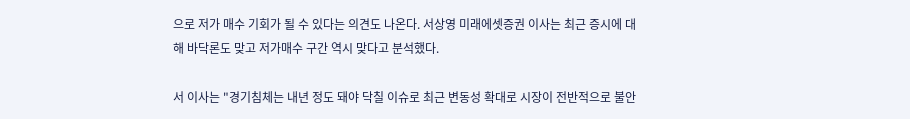으로 저가 매수 기회가 될 수 있다는 의견도 나온다. 서상영 미래에셋증권 이사는 최근 증시에 대해 바닥론도 맞고 저가매수 구간 역시 맞다고 분석했다.

서 이사는 "경기침체는 내년 정도 돼야 닥칠 이슈로 최근 변동성 확대로 시장이 전반적으로 불안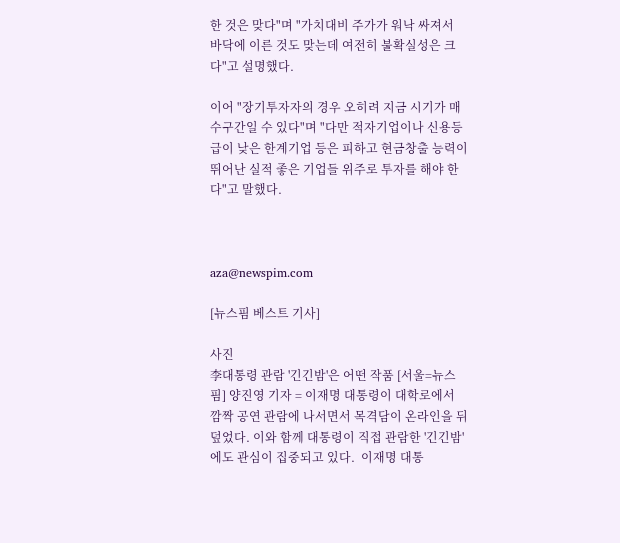한 것은 맞다"며 "가치대비 주가가 워낙 싸져서 바닥에 이른 것도 맞는데 여전히 불확실성은 크다"고 설명했다.

이어 "장기투자자의 경우 오히려 지금 시기가 매수구간일 수 있다"며 "다만 적자기업이나 신용등급이 낮은 한계기업 등은 피하고 현금창출 능력이 뛰어난 실적 좋은 기업들 위주로 투자를 해야 한다"고 말했다.



aza@newspim.com

[뉴스핌 베스트 기사]

사진
李대통령 관람 '긴긴밤'은 어떤 작품 [서울=뉴스핌] 양진영 기자 = 이재명 대통령이 대학로에서 깜짝 공연 관람에 나서면서 목격담이 온라인을 뒤덮었다. 이와 함께 대통령이 직접 관람한 '긴긴밤'에도 관심이 집중되고 있다.  이재명 대통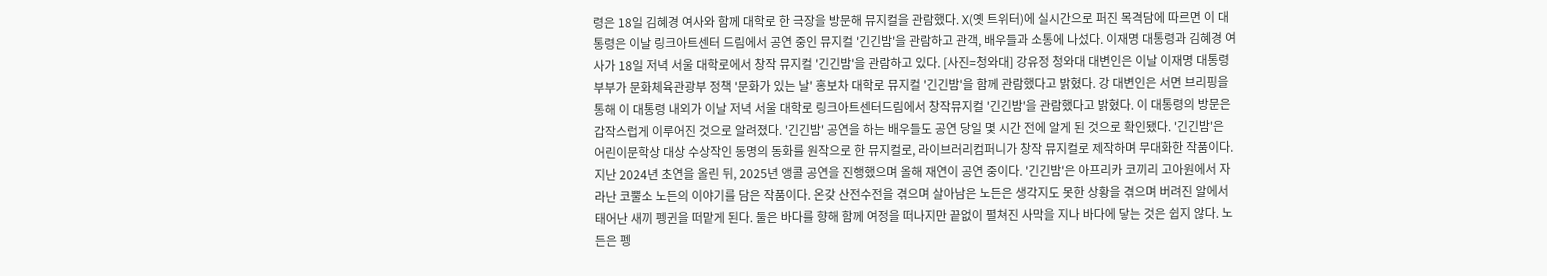령은 18일 김혜경 여사와 함께 대학로 한 극장을 방문해 뮤지컬을 관람했다. X(옛 트위터)에 실시간으로 퍼진 목격담에 따르면 이 대통령은 이날 링크아트센터 드림에서 공연 중인 뮤지컬 '긴긴밤'을 관람하고 관객, 배우들과 소통에 나섰다. 이재명 대통령과 김혜경 여사가 18일 저녁 서울 대학로에서 창작 뮤지컬 '긴긴밤'을 관람하고 있다. [사진=청와대] 강유정 청와대 대변인은 이날 이재명 대통령 부부가 문화체육관광부 정책 '문화가 있는 날' 홍보차 대학로 뮤지컬 '긴긴밤'을 함께 관람했다고 밝혔다. 강 대변인은 서면 브리핑을 통해 이 대통령 내외가 이날 저녁 서울 대학로 링크아트센터드림에서 창작뮤지컬 '긴긴밤'을 관람했다고 밝혔다. 이 대통령의 방문은 갑작스럽게 이루어진 것으로 알려졌다. '긴긴밤' 공연을 하는 배우들도 공연 당일 몇 시간 전에 알게 된 것으로 확인됐다. '긴긴밤'은 어린이문학상 대상 수상작인 동명의 동화를 원작으로 한 뮤지컬로, 라이브러리컴퍼니가 창작 뮤지컬로 제작하며 무대화한 작품이다. 지난 2024년 초연을 올린 뒤, 2025년 앵콜 공연을 진행했으며 올해 재연이 공연 중이다. '긴긴밤'은 아프리카 코끼리 고아원에서 자라난 코뿔소 노든의 이야기를 담은 작품이다. 온갖 산전수전을 겪으며 살아남은 노든은 생각지도 못한 상황을 겪으며 버려진 알에서 태어난 새끼 펭귄을 떠맡게 된다. 둘은 바다를 향해 함께 여정을 떠나지만 끝없이 펼쳐진 사막을 지나 바다에 닿는 것은 쉽지 않다. 노든은 펭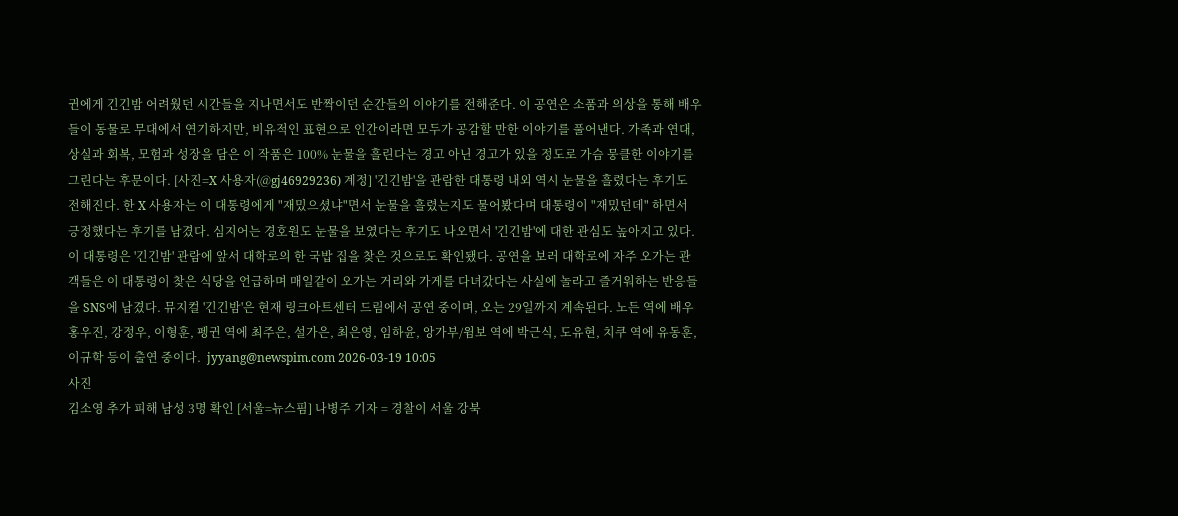귄에게 긴긴밤 어려웠던 시간들을 지나면서도 반짝이던 순간들의 이야기를 전해준다. 이 공연은 소품과 의상을 통해 배우들이 동물로 무대에서 연기하지만, 비유적인 표현으로 인간이라면 모두가 공감할 만한 이야기를 풀어낸다. 가족과 연대, 상실과 회복, 모험과 성장을 담은 이 작품은 100% 눈물을 흘린다는 경고 아닌 경고가 있을 정도로 가슴 뭉클한 이야기를 그린다는 후문이다. [사진=X 사용자(@gj46929236) 계정] '긴긴밤'을 관람한 대통령 내외 역시 눈물을 흘렸다는 후기도 전해진다. 한 X 사용자는 이 대통령에게 "재밌으셨냐"면서 눈물을 흘렸는지도 물어봤다며 대통령이 "재밌던데" 하면서 긍정했다는 후기를 남겼다. 심지어는 경호원도 눈물을 보였다는 후기도 나오면서 '긴긴밤'에 대한 관심도 높아지고 있다. 이 대통령은 '긴긴밤' 관람에 앞서 대학로의 한 국밥 집을 찾은 것으로도 확인됐다. 공연을 보러 대학로에 자주 오가는 관객들은 이 대통령이 찾은 식당을 언급하며 매일같이 오가는 거리와 가게를 다녀갔다는 사실에 놀라고 즐거워하는 반응들을 SNS에 남겼다. 뮤지컬 '긴긴밤'은 현재 링크아트센터 드림에서 공연 중이며, 오는 29일까지 계속된다. 노든 역에 배우 홍우진, 강정우, 이형훈, 펭귄 역에 최주은, 설가은, 최은영, 임하윤, 앙가부/윔보 역에 박근식, 도유현, 치쿠 역에 유동훈, 이규학 등이 출연 중이다.  jyyang@newspim.com 2026-03-19 10:05
사진
김소영 추가 피해 남성 3명 확인 [서울=뉴스핌] 나병주 기자 = 경찰이 서울 강북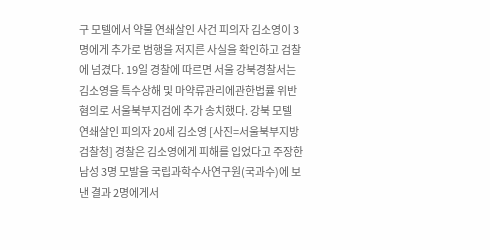구 모텔에서 약물 연쇄살인 사건 피의자 김소영이 3명에게 추가로 범행을 저지른 사실을 확인하고 검찰에 넘겼다. 19일 경찰에 따르면 서울 강북경찰서는 김소영을 특수상해 및 마약류관리에관한법률 위반 혐의로 서울북부지검에 추가 송치했다. 강북 모텔 연쇄살인 피의자 20세 김소영 [사진=서울북부지방검찰청] 경찰은 김소영에게 피해를 입었다고 주장한 남성 3명 모발을 국립과학수사연구원(국과수)에 보낸 결과 2명에게서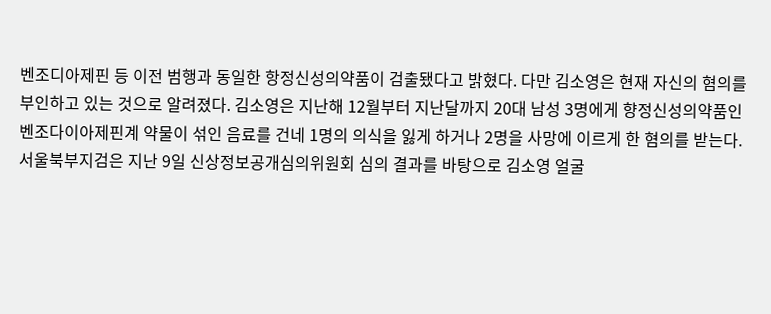벤조디아제핀 등 이전 범행과 동일한 항정신성의약품이 검출됐다고 밝혔다. 다만 김소영은 현재 자신의 혐의를 부인하고 있는 것으로 알려졌다. 김소영은 지난해 12월부터 지난달까지 20대 남성 3명에게 향정신성의약품인 벤조다이아제핀계 약물이 섞인 음료를 건네 1명의 의식을 잃게 하거나 2명을 사망에 이르게 한 혐의를 받는다. 서울북부지검은 지난 9일 신상정보공개심의위원회 심의 결과를 바탕으로 김소영 얼굴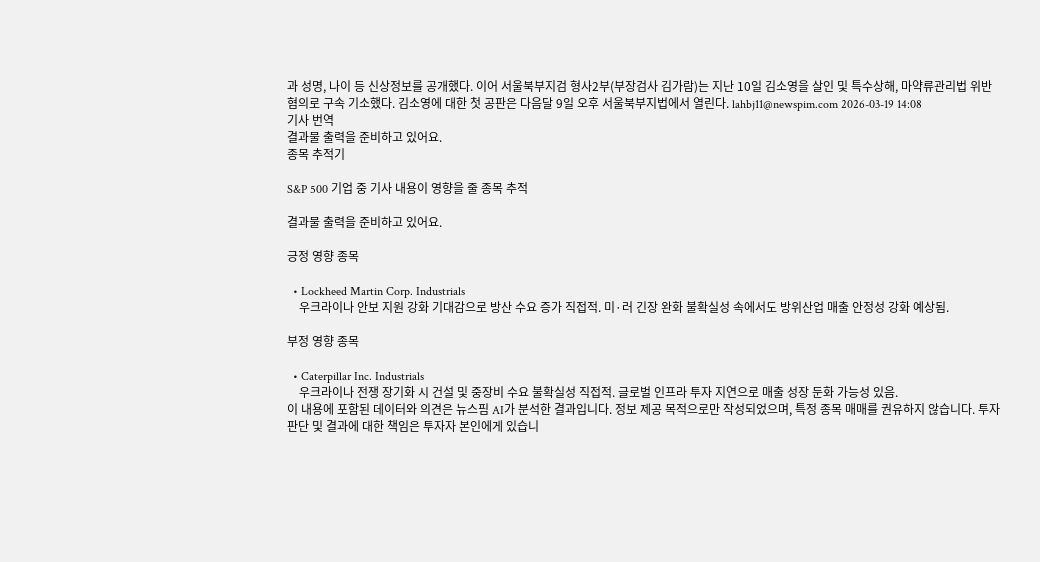과 성명, 나이 등 신상정보를 공개했다. 이어 서울북부지검 형사2부(부장검사 김가람)는 지난 10일 김소영을 살인 및 특수상해, 마약류관리법 위반 혐의로 구속 기소했다. 김소영에 대한 첫 공판은 다음달 9일 오후 서울북부지법에서 열린다. lahbj11@newspim.com 2026-03-19 14:08
기사 번역
결과물 출력을 준비하고 있어요.
종목 추적기

S&P 500 기업 중 기사 내용이 영향을 줄 종목 추적

결과물 출력을 준비하고 있어요.

긍정 영향 종목

  • Lockheed Martin Corp. Industrials
    우크라이나 안보 지원 강화 기대감으로 방산 수요 증가 직접적. 미·러 긴장 완화 불확실성 속에서도 방위산업 매출 안정성 강화 예상됨.

부정 영향 종목

  • Caterpillar Inc. Industrials
    우크라이나 전쟁 장기화 시 건설 및 중장비 수요 불확실성 직접적. 글로벌 인프라 투자 지연으로 매출 성장 둔화 가능성 있음.
이 내용에 포함된 데이터와 의견은 뉴스핌 AI가 분석한 결과입니다. 정보 제공 목적으로만 작성되었으며, 특정 종목 매매를 권유하지 않습니다. 투자 판단 및 결과에 대한 책임은 투자자 본인에게 있습니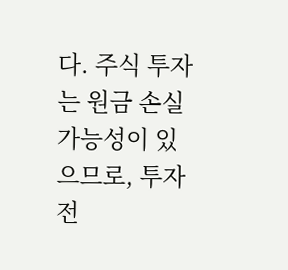다. 주식 투자는 원금 손실 가능성이 있으므로, 투자 전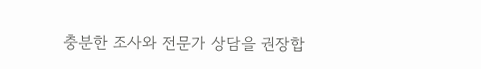충분한 조사와 전문가 상담을 권장합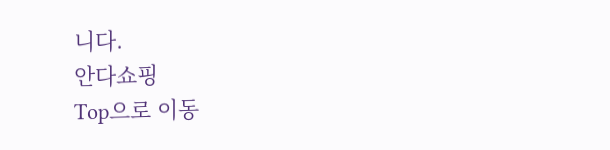니다.
안다쇼핑
Top으로 이동